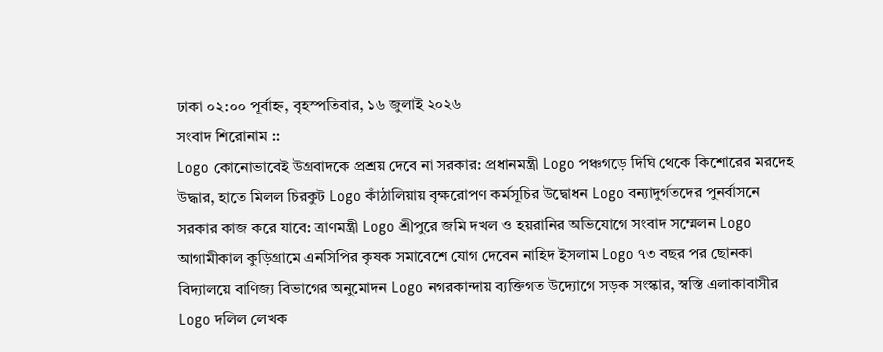ঢাকা ০২:০০ পূর্বাহ্ন, বৃহস্পতিবার, ১৬ জুলাই ২০২৬
সংবাদ শিরোনাম ::
Logo কোনোভাবেই উগ্রবাদকে প্রশ্রয় দেবে না সরকার: প্রধানমন্ত্রী Logo পঞ্চগড়ে দিঘি থেকে কিশোরের মরদেহ উদ্ধার, হাতে মিলল চিরকুট Logo কাঁঠালিয়ায় বৃক্ষরোপণ কর্মসূচির উদ্বোধন Logo বন্যাদুর্গতদের পুনর্বাসনে সরকার কাজ করে যাবে: ত্রাণমন্ত্রী Logo শ্রীপুরে জমি দখল ও হয়রানির অভিযোগে সংবাদ সম্মেলন Logo আগামীকাল কুড়িগ্রামে এনসিপির কৃষক সমাবেশে যোগ দেবেন নাহিদ ইসলাম Logo ৭৩ বছর পর ছোনকা বিদ্যালয়ে বাণিজ্য বিভাগের অনুমোদন Logo নগরকান্দায় ব্যক্তিগত উদ্যোগে সড়ক সংস্কার, স্বস্তি এলাকাবাসীর Logo দলিল লেখক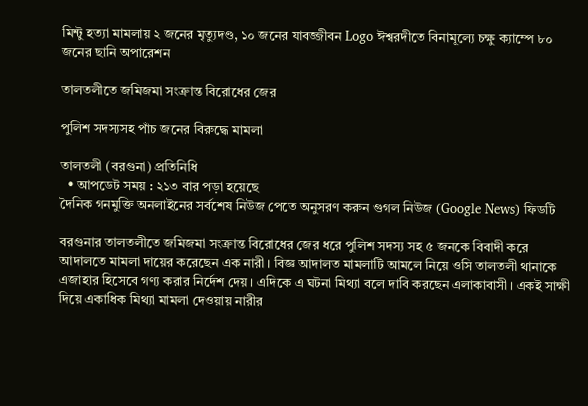মিন্টু হত্যা মামলায় ২ জনের মৃত্যুদণ্ড, ১০ জনের যাবজ্জীবন Logo ঈশ্বরদীতে বিনামূল্যে চক্ষু ক্যাম্পে ৮০ জনের ছানি অপারেশন

তালতলীতে জমিজমা সংক্রান্ত বিরোধের জের

পুলিশ সদস্যসহ পাঁচ জনের বিরুদ্ধে মামলা

তালতলী (বরগুনা) প্রতিনিধি
  • আপডেট সময় : ২১৩ বার পড়া হয়েছে
দৈনিক গনমুক্তি অনলাইনের সর্বশেষ নিউজ পেতে অনুসরণ করুন গুগল নিউজ (Google News) ফিডটি

বরগুনার তালতলীতে জমিজমা সংক্রান্ত বিরোধের জের ধরে পুলিশ সদস্য সহ ৫ জনকে বিবাদী করে আদালতে মামলা দায়ের করেছেন এক নারী। বিজ্ঞ আদালত মামলাটি আমলে নিয়ে ওসি তালতলী থানাকে এজাহার হিসেবে গণ্য করার নির্দেশ দেয়। এদিকে এ ঘটনা মিথ্যা বলে দাবি করছেন এলাকাবাসী। একই সাক্ষী দিয়ে একাধিক মিথ্যা মামলা দেওয়ায় নারীর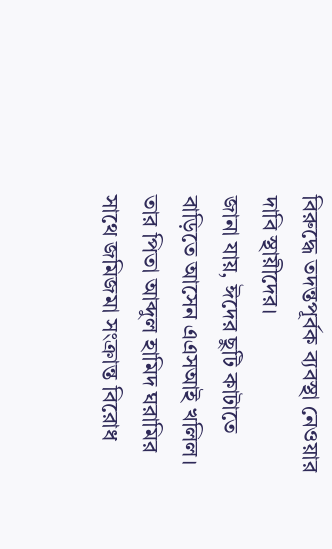বিরুদ্ধে তদন্তপূর্বক ব্যবস্থা নেওয়ার দাবি স্থায়ীদের।
জানা যায়, ঈদের ছুটি কাটাতে বাড়িতে আসেন এএসআই খলিল। তার পিতা আব্দুল হামিদ ঘরামির সাথে জমিজমা সংক্রান্ত বিরোধ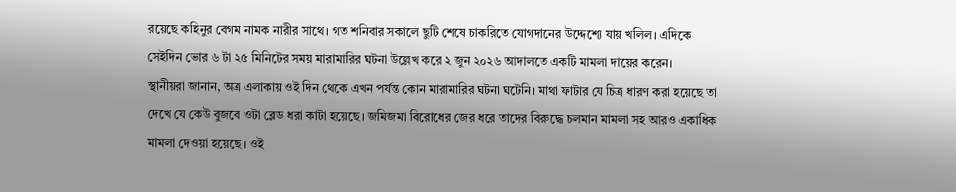রয়েছে কহিনুর বেগম নামক নারীর সাথে। গত শনিবার সকালে ছুটি শেষে চাকরিতে যোগদানের উদ্দেশ্যে যায় খলিল। এদিকে সেইদিন ভোর ৬ টা ২৫ মিনিটের সময় মারামারির ঘটনা উল্লেখ করে ২ জুন ২০২৬ আদালতে একটি মামলা দায়ের করেন।
স্থানীয়রা জানান, অত্র এলাকায় ওই দিন থেকে এখন পর্যন্ত কোন মারামারির ঘটনা ঘটেনি। মাথা ফাটার যে চিত্র ধারণ করা হয়েছে তা দেখে যে কেউ বুজবে ওটা ব্লেড ধরা কাটা হয়েছে। জমিজমা বিরোধের জের ধরে তাদের বিরুদ্ধে চলমান মামলা সহ আরও একাধিক মামলা দেওয়া হয়েছে। ওই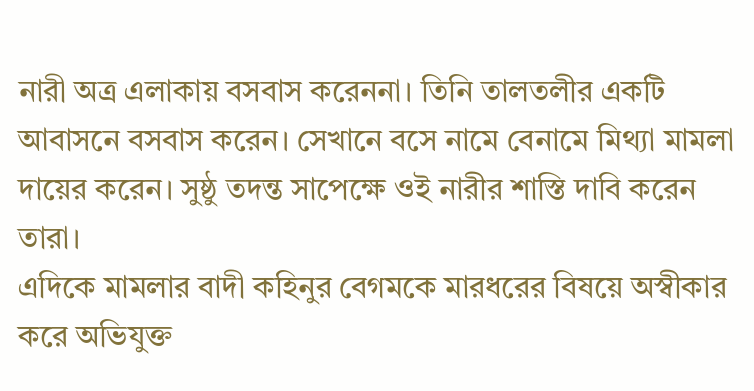নারী অত্র এলাকায় বসবাস করেননা। তিনি তালতলীর একটি আবাসনে বসবাস করেন। সেখানে বসে নামে বেনামে মিথ্যা মামলা দায়ের করেন। সুষ্ঠু তদন্ত সাপেক্ষে ওই নারীর শাস্তি দাবি করেন তারা।
এদিকে মামলার বাদী কহিনুর বেগমকে মারধরের বিষয়ে অস্বীকার করে অভিযুক্ত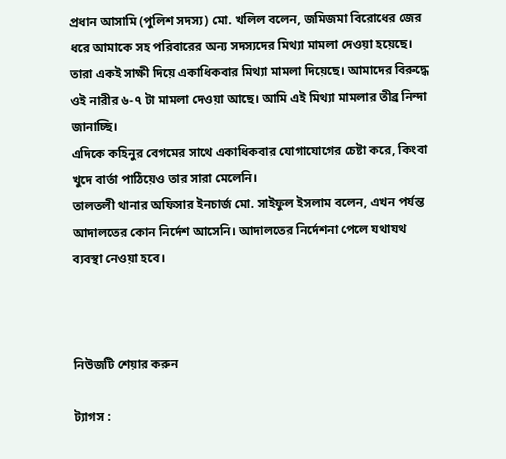প্রধান আসামি (পুলিশ সদস্য) মো. খলিল বলেন, জমিজমা বিরোধের জের ধরে আমাকে সহ পরিবারের অন্য সদস্যদের মিথ্যা মামলা দেওয়া হয়েছে। তারা একই সাক্ষী দিয়ে একাধিকবার মিথ্যা মামলা দিয়েছে। আমাদের বিরুদ্ধে ওই নারীর ৬-৭ টা মামলা দেওয়া আছে। আমি এই মিথ্যা মামলার তীব্র নিন্দা জানাচ্ছি।
এদিকে কহিনুর বেগমের সাথে একাধিকবার যোগাযোগের চেষ্টা করে, কিংবা খুদে বার্তা পাঠিয়েও তার সারা মেলেনি।
তালতলী থানার অফিসার ইনচার্জ মো. সাইফুল ইসলাম বলেন, এখন পর্যন্ত আদালতের কোন নির্দেশ আসেনি। আদালতের নির্দেশনা পেলে যথাযথ ব্যবস্থা নেওয়া হবে।



নিউজটি শেয়ার করুন

ট্যাগস :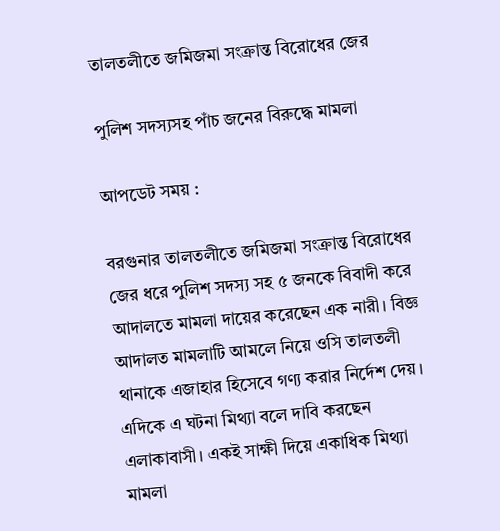তালতলীতে জমিজমা সংক্রান্ত বিরোধের জের

পুলিশ সদস্যসহ পাঁচ জনের বিরুদ্ধে মামলা

আপডেট সময় :

বরগুনার তালতলীতে জমিজমা সংক্রান্ত বিরোধের জের ধরে পুলিশ সদস্য সহ ৫ জনকে বিবাদী করে আদালতে মামলা দায়ের করেছেন এক নারী। বিজ্ঞ আদালত মামলাটি আমলে নিয়ে ওসি তালতলী থানাকে এজাহার হিসেবে গণ্য করার নির্দেশ দেয়। এদিকে এ ঘটনা মিথ্যা বলে দাবি করছেন এলাকাবাসী। একই সাক্ষী দিয়ে একাধিক মিথ্যা মামলা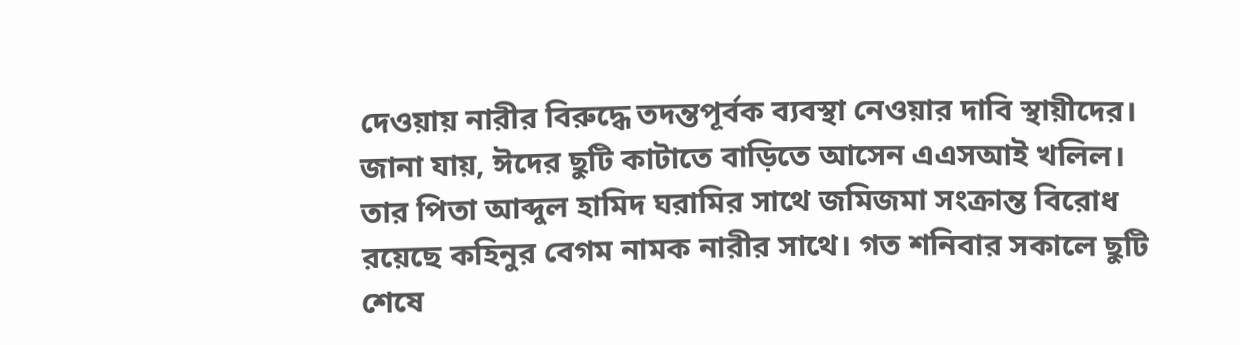দেওয়ায় নারীর বিরুদ্ধে তদন্তপূর্বক ব্যবস্থা নেওয়ার দাবি স্থায়ীদের।
জানা যায়, ঈদের ছুটি কাটাতে বাড়িতে আসেন এএসআই খলিল। তার পিতা আব্দুল হামিদ ঘরামির সাথে জমিজমা সংক্রান্ত বিরোধ রয়েছে কহিনুর বেগম নামক নারীর সাথে। গত শনিবার সকালে ছুটি শেষে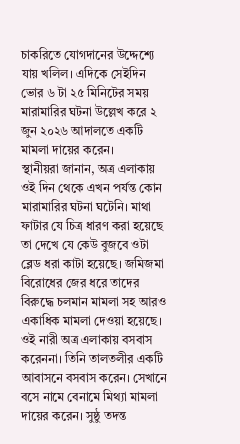চাকরিতে যোগদানের উদ্দেশ্যে যায় খলিল। এদিকে সেইদিন ভোর ৬ টা ২৫ মিনিটের সময় মারামারির ঘটনা উল্লেখ করে ২ জুন ২০২৬ আদালতে একটি মামলা দায়ের করেন।
স্থানীয়রা জানান, অত্র এলাকায় ওই দিন থেকে এখন পর্যন্ত কোন মারামারির ঘটনা ঘটেনি। মাথা ফাটার যে চিত্র ধারণ করা হয়েছে তা দেখে যে কেউ বুজবে ওটা ব্লেড ধরা কাটা হয়েছে। জমিজমা বিরোধের জের ধরে তাদের বিরুদ্ধে চলমান মামলা সহ আরও একাধিক মামলা দেওয়া হয়েছে। ওই নারী অত্র এলাকায় বসবাস করেননা। তিনি তালতলীর একটি আবাসনে বসবাস করেন। সেখানে বসে নামে বেনামে মিথ্যা মামলা দায়ের করেন। সুষ্ঠু তদন্ত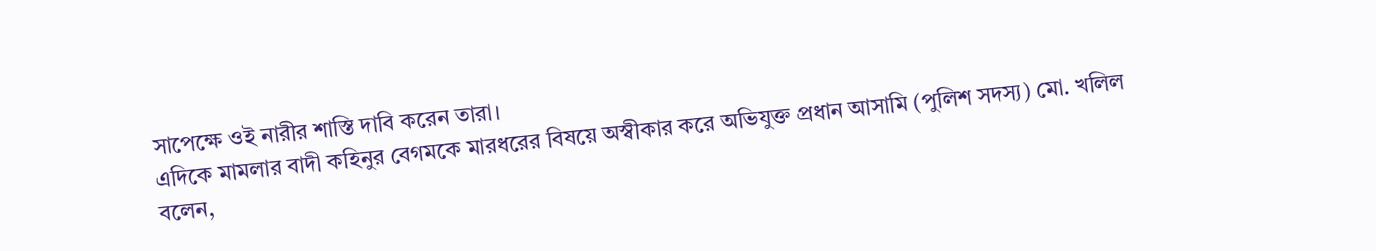সাপেক্ষে ওই নারীর শাস্তি দাবি করেন তারা।
এদিকে মামলার বাদী কহিনুর বেগমকে মারধরের বিষয়ে অস্বীকার করে অভিযুক্ত প্রধান আসামি (পুলিশ সদস্য) মো. খলিল বলেন,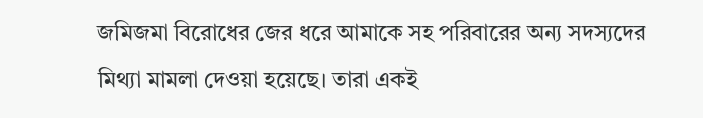জমিজমা বিরোধের জের ধরে আমাকে সহ পরিবারের অন্য সদস্যদের মিথ্যা মামলা দেওয়া হয়েছে। তারা একই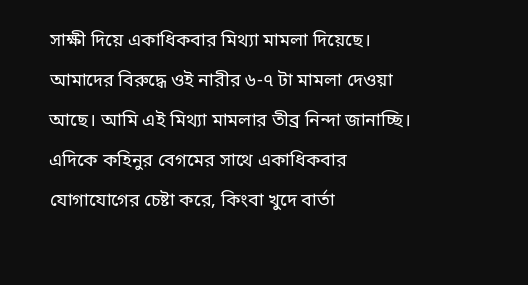সাক্ষী দিয়ে একাধিকবার মিথ্যা মামলা দিয়েছে। আমাদের বিরুদ্ধে ওই নারীর ৬-৭ টা মামলা দেওয়া আছে। আমি এই মিথ্যা মামলার তীব্র নিন্দা জানাচ্ছি।
এদিকে কহিনুর বেগমের সাথে একাধিকবার যোগাযোগের চেষ্টা করে, কিংবা খুদে বার্তা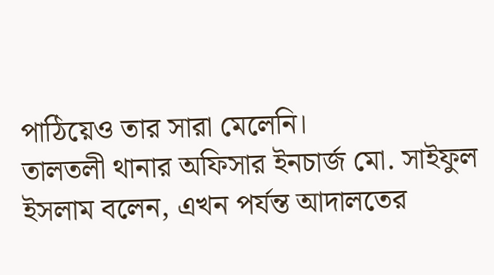পাঠিয়েও তার সারা মেলেনি।
তালতলী থানার অফিসার ইনচার্জ মো. সাইফুল ইসলাম বলেন, এখন পর্যন্ত আদালতের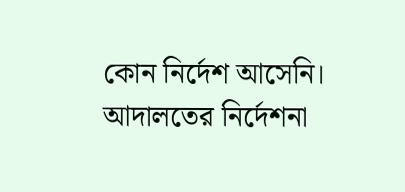কোন নির্দেশ আসেনি। আদালতের নির্দেশনা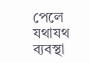পেলে যথাযথ ব্যবস্থা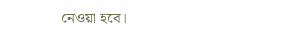নেওয়া হবে।